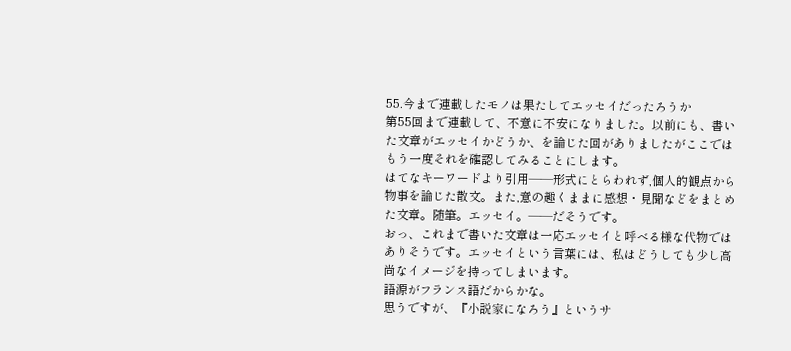55.今まで連載したモノは果たしてエッセイだったろうか
第55回まで連載して、不意に不安になりました。以前にも、書いた文章がエッセイかどうか、を論じた回がありましたがここではもう一度それを確認してみることにします。
はてなキーワードより引用――形式にとらわれず,個人的観点から物事を論じた散文。また,意の趣くままに感想・見聞などをまとめた文章。随筆。エッセイ。――だそうです。
おっ、これまで書いた文章は一応エッセイと呼べる様な代物ではありそうです。エッセイという言葉には、私はどうしても少し高尚なイメージを持ってしまいます。
語源がフランス語だからかな。
思うですが、『小説家になろう』というサ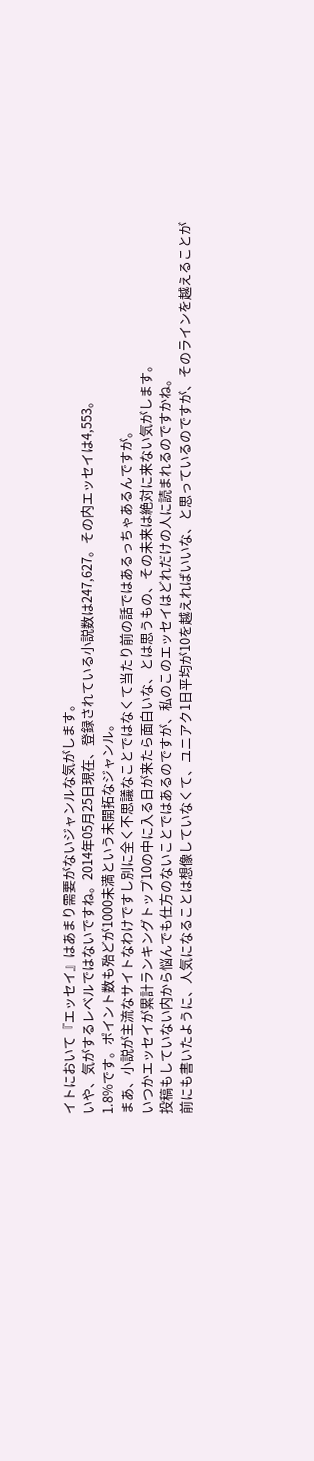イトにおいて『エッセイ』はあまり需要がないジャンルな気がします。
いや、気がするレベルではないですね。2014年05月25日現在、登録されている小説数は247,627。その内エッセイは4,553。
1.8%です。ポイント数も殆どが1000未満という未開拓なジャンル。
まあ、小説が主流なサイトなわけですし別に全く不思議なことではなくて当たり前の話ではあるっちゃあるんですが。
いつかエッセイが累計ランキングトップ10の中に入る日が来たら面白いな、とは思うもの、その未来は絶対に来ない気がします。
投稿もしていない内から悩んでも仕方のないことではあるのですが、私のこのエッセイはどれだけの人に読まれるのですかね。
前にも書いたように、人気になることは想像していなくて、ユニアク1日平均が10を越えればいいな、と思っているのですが、そのラインを越えることが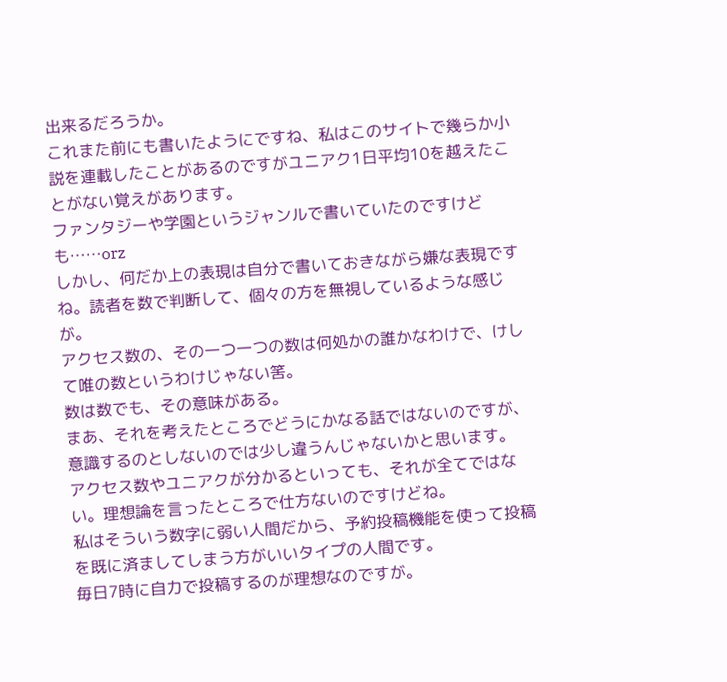出来るだろうか。
これまた前にも書いたようにですね、私はこのサイトで幾らか小説を連載したことがあるのですがユニアク1日平均10を越えたことがない覚えがあります。
ファンタジーや学園というジャンルで書いていたのですけども……orz
しかし、何だか上の表現は自分で書いておきながら嫌な表現ですね。読者を数で判断して、個々の方を無視しているような感じが。
アクセス数の、その一つ一つの数は何処かの誰かなわけで、けして唯の数というわけじゃない筈。
数は数でも、その意味がある。
まあ、それを考えたところでどうにかなる話ではないのですが、意識するのとしないのでは少し違うんじゃないかと思います。
アクセス数やユニアクが分かるといっても、それが全てではない。理想論を言ったところで仕方ないのですけどね。
私はそういう数字に弱い人間だから、予約投稿機能を使って投稿を既に済ましてしまう方がいいタイプの人間です。
毎日7時に自力で投稿するのが理想なのですが。